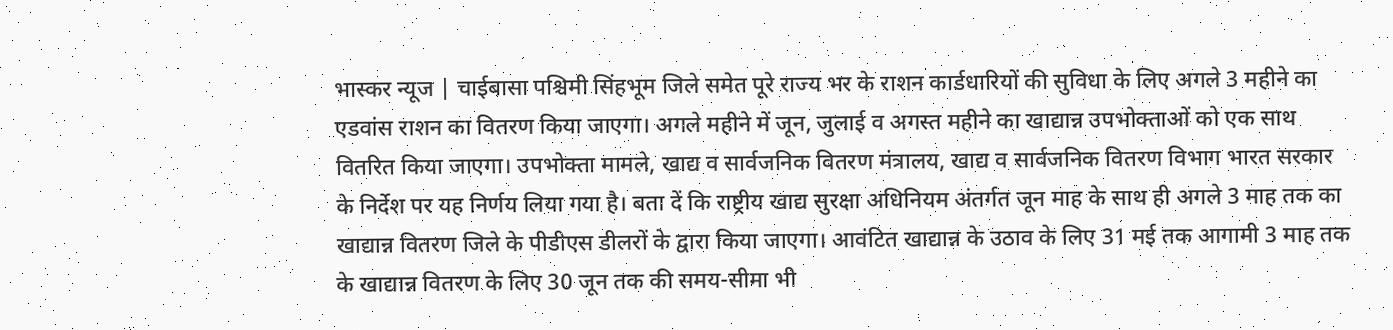भास्कर न्यूज | चाईबासा पश्चिमी सिंहभूम जिले समेत पूरे राज्य भर के राशन कार्डधारियों की सुविधा के लिए अगले 3 महीने का एडवांस राशन का वितरण किया जाएगा। अगले महीने में जून, जुलाई व अगस्त महीने का खाद्यान्न उपभोक्ताओं को एक साथ वितरित किया जाएगा। उपभोक्ता मामले, खाद्य व सार्वजनिक वितरण मंत्रालय, खाद्य व सार्वजनिक वितरण विभाग भारत सरकार के निर्देश पर यह निर्णय लिया गया है। बता दें कि राष्ट्रीय खाद्य सुरक्षा अधिनियम अंतर्गत जून माह के साथ ही अगले 3 माह तक का खाद्यान्न वितरण जिले के पीडीएस डीलरों के द्वारा किया जाएगा। आवंटित खाद्यान्न के उठाव के लिए 31 मई तक आगामी 3 माह तक के खाद्यान्न वितरण के लिए 30 जून तक की समय-सीमा भी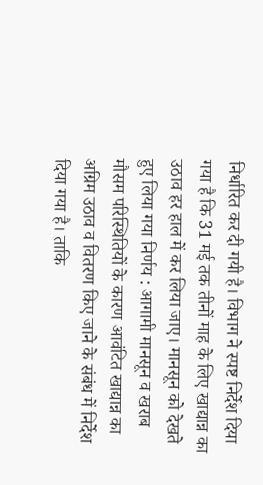निर्धारित कर दी गयी है। विभाग ने स्पष्ट निर्देश दिया गया है कि 31 मई तक तीनों माह के लिए खाद्यान्न का उठाव हर हाल में कर लिया जाए। मानसून को देखते हुए लिया गया निर्णय : आगामी मानसून व खराब मौसम परिस्थितियों के कारण आवंटित खाद्यान्न का अग्रिम उठाव व वितरण किए जाने के संबंध में निर्देश दिया गया है। ताकि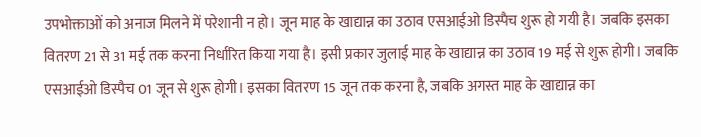उपभोक्ताओं को अनाज मिलने में परेशानी न हो। जून माह के खाद्यान्न का उठाव एसआईओ डिस्पैच शुरू हो गयी है। जबकि इसका वितरण 21 से 31 मई तक करना निर्धारित किया गया है। इसी प्रकार जुलाई माह के खाद्यान्न का उठाव 19 मई से शुरू होगी। जबकि एसआईओ डिस्पैच 01 जून से शुरू होगी। इसका वितरण 15 जून तक करना है, जबकि अगस्त माह के खाद्यान्न का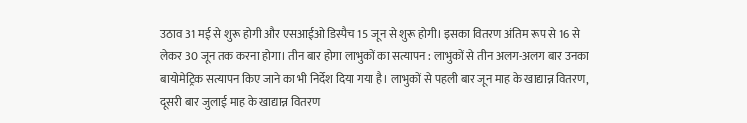उठाव 31 मई से शुरू होगी और एसआईओ डिस्पैच 15 जून से शुरू होगी। इसका वितरण अंतिम रूप से 16 से लेकर 30 जून तक करना होगा। तीन बार होगा लाभुकों का सत्यापन : लाभुकों से तीन अलग-अलग बार उनका बायोमेट्रिक सत्यापन किए जाने का भी निर्देश दिया गया है। लाभुकों से पहली बार जून माह के खाद्यान्न वितरण, दूसरी बार जुलाई माह के खाद्यान्न वितरण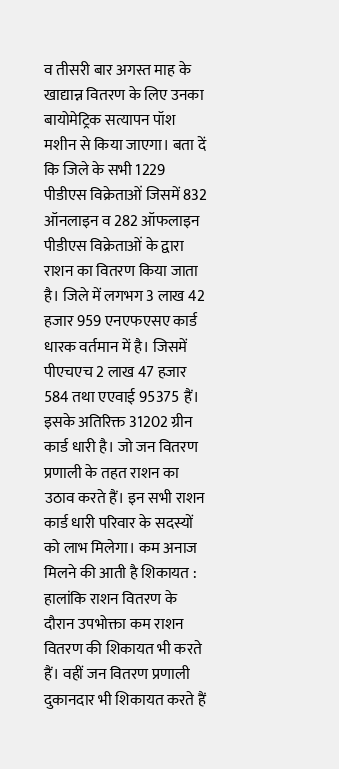व तीसरी बार अगस्त माह के खाद्यान्न वितरण के लिए उनका बायोमेट्रिक सत्यापन पॉश मशीन से किया जाएगा। बता दें कि जिले के सभी 1229 पीडीएस विक्रेताओं जिसमें 832 ऑनलाइन व 282 ऑफलाइन पीडीएस विक्रेताओं के द्वारा राशन का वितरण किया जाता है। जिले में लगभग 3 लाख 42 हजार 959 एनएफएसए कार्ड धारक वर्तमान में है। जिसमें पीएचएच 2 लाख 47 हजार 584 तथा एएवाई 95375 हैं। इसके अतिरिक्त 31202 ग्रीन कार्ड धारी है। जो जन वितरण प्रणाली के तहत राशन का उठाव करते हैं। इन सभी राशन कार्ड धारी परिवार के सदस्यों को लाभ मिलेगा। कम अनाज मिलने की आती है शिकायत : हालांकि राशन वितरण के दौरान उपभोक्ता कम राशन वितरण की शिकायत भी करते हैं। वहीं जन वितरण प्रणाली दुकानदार भी शिकायत करते हैं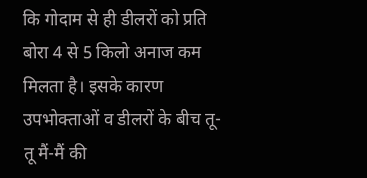कि गोदाम से ही डीलरों को प्रति बोरा 4 से 5 किलो अनाज कम मिलता है। इसके कारण उपभोक्ताओं व डीलरों के बीच तू-तू मैं-मैं की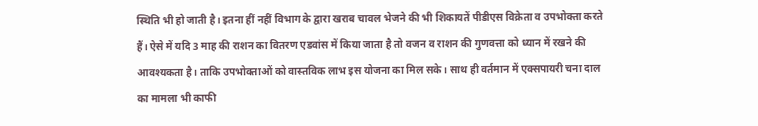स्थिति भी हो जाती है। इतना हीं नहीं विभाग के द्वारा खराब चावल भेजने की भी शिकायतें पीडीएस विक्रेता व उपभोक्ता करते हैं। ऐसे में यदि 3 माह की राशन का वितरण एडवांस में किया जाता है तो वजन व राशन की गुणवत्ता को ध्यान में रखने की आवश्यकता है। ताकि उपभोक्ताओं को वास्तविक लाभ इस योजना का मिल सके। साथ ही वर्तमान में एक्सपायरी चना दाल का मामला भी काफी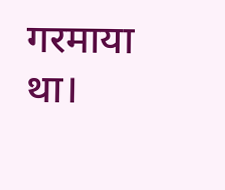गरमाया था।